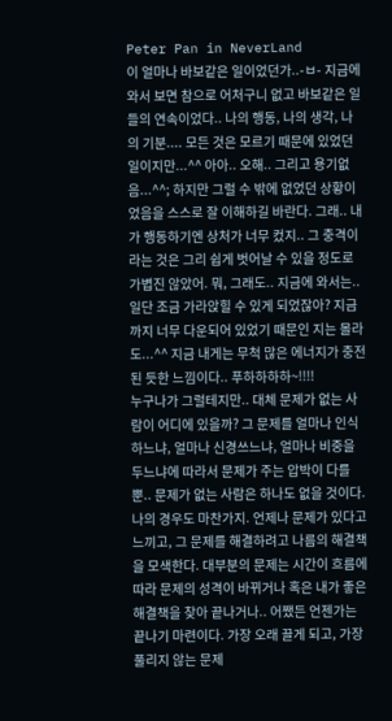Peter Pan in NeverLand
이 얼마나 바보같은 일이었던가..-ㅂ- 지금에 와서 보면 참으로 어처구니 없고 바보같은 일들의 연속이었다.. 나의 행동, 나의 생각, 나의 기분.... 모든 것은 모르기 때문에 있었던 일이지만...^^ 아아.. 오해.. 그리고 용기없음...^^; 하지만 그럴 수 밖에 없었던 상황이었음을 스스로 잘 이해하길 바란다. 그래.. 내가 행동하기엔 상처가 너무 컸지.. 그 충격이라는 것은 그리 쉽게 벗어날 수 있을 정도로 가볍진 않았어. 뭐, 그래도.. 지금에 와서는.. 일단 조금 가라앉힐 수 있게 되었잖아? 지금까지 너무 다운되어 있었기 때문인 지는 몰라도...^^ 지금 내게는 무척 많은 에너지가 충전된 듯한 느낌이다.. 푸하하하하~!!!!
누구나가 그럴테지만.. 대체 문제가 없는 사람이 어디에 있을까? 그 문제를 얼마나 인식하느냐, 얼마나 신경쓰느냐, 얼마나 비중을 두느냐에 따라서 문제가 주는 압박이 다를 뿐.. 문제가 없는 사람은 하나도 없을 것이다. 나의 경우도 마찬가지. 언제나 문제가 있다고 느끼고, 그 문제를 해결하려고 나름의 해결책을 모색한다. 대부분의 문제는 시간이 흐름에 따라 문제의 성격이 바뀌거나 혹은 내가 좋은 해결책을 찾아 끝나거나.. 어쨌든 언젠가는 끝나기 마련이다. 가장 오래 끌게 되고, 가장 풀리지 않는 문제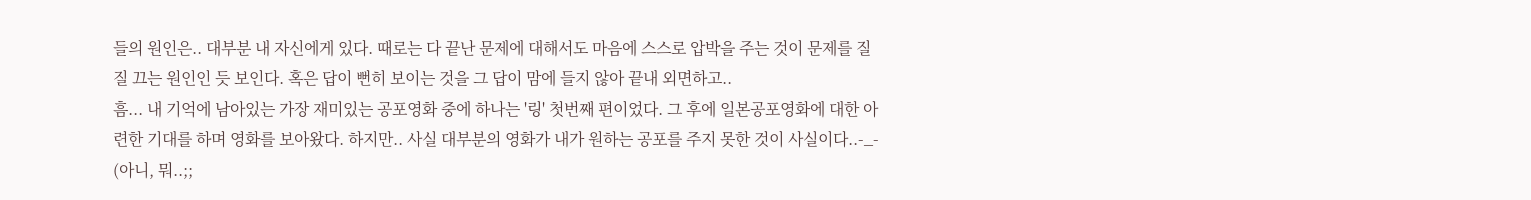들의 원인은.. 대부분 내 자신에게 있다. 때로는 다 끝난 문제에 대해서도 마음에 스스로 압박을 주는 것이 문제를 질질 끄는 원인인 듯 보인다. 혹은 답이 뻔히 보이는 것을 그 답이 맘에 들지 않아 끝내 외면하고..
흠... 내 기억에 남아있는 가장 재미있는 공포영화 중에 하나는 '링' 첫번째 편이었다. 그 후에 일본공포영화에 대한 아련한 기대를 하며 영화를 보아왔다. 하지만.. 사실 대부분의 영화가 내가 원하는 공포를 주지 못한 것이 사실이다..-_- (아니, 뭐..;;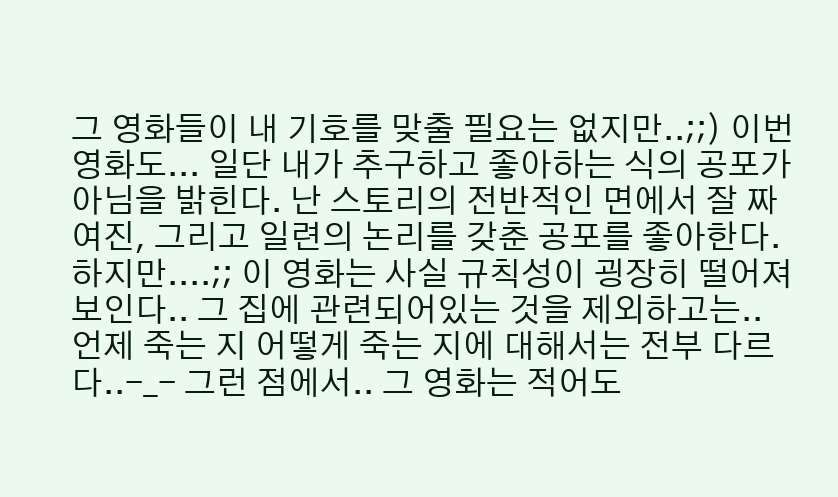그 영화들이 내 기호를 맞출 필요는 없지만..;;) 이번 영화도... 일단 내가 추구하고 좋아하는 식의 공포가 아님을 밝힌다. 난 스토리의 전반적인 면에서 잘 짜여진, 그리고 일련의 논리를 갖춘 공포를 좋아한다. 하지만....;; 이 영화는 사실 규칙성이 굉장히 떨어져보인다.. 그 집에 관련되어있는 것을 제외하고는.. 언제 죽는 지 어떻게 죽는 지에 대해서는 전부 다르다..-_- 그런 점에서.. 그 영화는 적어도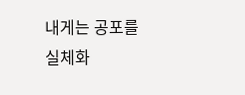내게는 공포를 실체화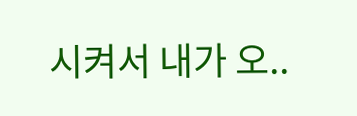시켜서 내가 오..